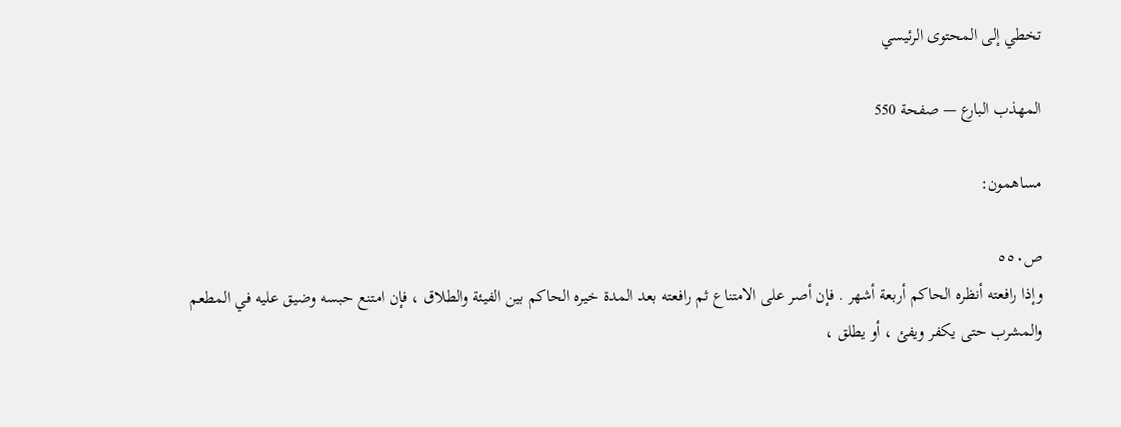تخطي إلى المحتوى الرئيسي

المهذب البارع — صفحة 550

مساهمون:

ص٥٥٠
وإذا رافعته أنظره الحاكم أربعة أشهر . فإن أصر على الامتناع ثم رافعته بعد المدة خيره الحاكم بين الفيئة والطلاق ، فإن امتنع حبسه وضيق عليه في المطعم والمشرب حتى يكفر ويفئ ، أو يطلق ،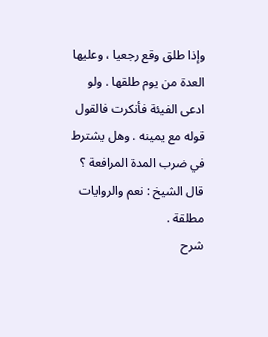وإذا طلق وقع رجعيا ، وعليها العدة من يوم طلقها . ولو ادعى الفيئة فأنكرت فالقول قوله مع يمينه . وهل يشترط في ضرب المدة المرافعة ؟ قال الشيخ : نعم والروايات مطلقة .
شرح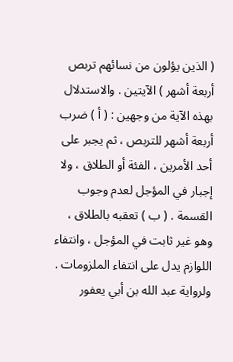( الذين يؤلون من نسائهم تربص أربعة أشهر ) الآيتين . والاستدلال بهذه الآية من وجهين : ( أ ) ضرب أربعة أشهر للتربص ، ثم يجبر على أحد الأمرين ، الفئة أو الطلاق ، ولا إجبار في المؤجل لعدم وجوب القسمة . ( ب ) تعقبه بالطلاق ، وهو غير ثابت في المؤجل ، وانتفاء اللوازم يدل على انتفاء الملزومات . ولرواية عبد الله بن أبي يعفور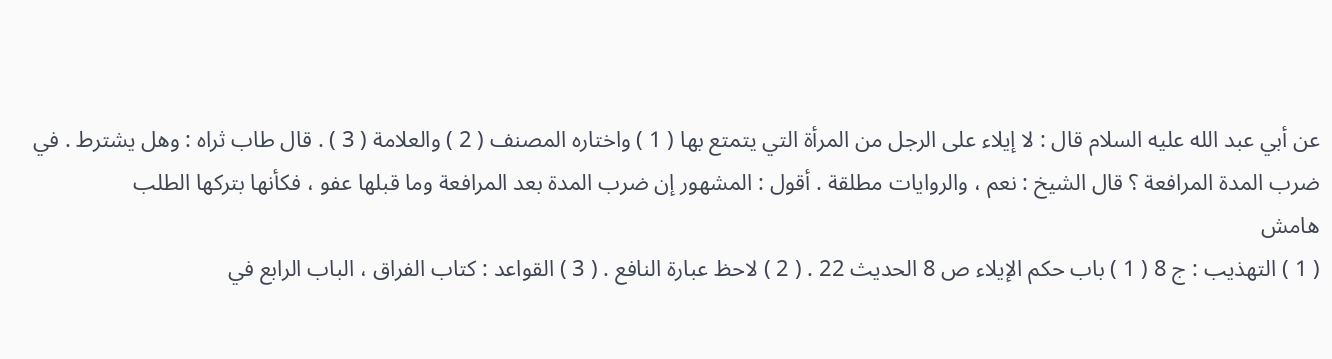عن أبي عبد الله عليه السلام قال : لا إيلاء على الرجل من المرأة التي يتمتع بها ( 1 ) واختاره المصنف ( 2 ) والعلامة ( 3 ) . قال طاب ثراه : وهل يشترط . في ضرب المدة المرافعة ؟ قال الشيخ : نعم ، والروايات مطلقة . أقول : المشهور إن ضرب المدة بعد المرافعة وما قبلها عفو ، فكأنها بتركها الطلب
هامش
( 1 ) التهذيب : ج 8 ( 1 ) باب حكم الإيلاء ص 8 الحديث 22 . ( 2 ) لاحظ عبارة النافع . ( 3 ) القواعد : كتاب الفراق ، الباب الرابع في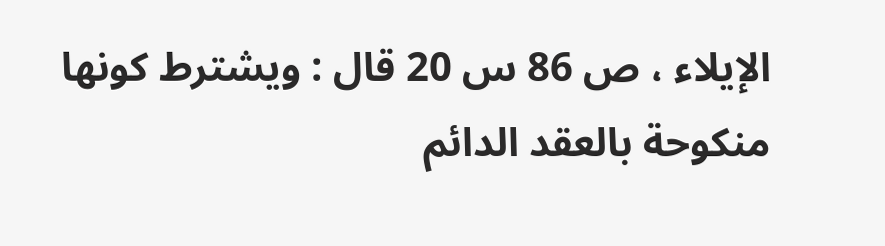الإيلاء ، ص 86 س 20 قال : ويشترط كونها منكوحة بالعقد الدائم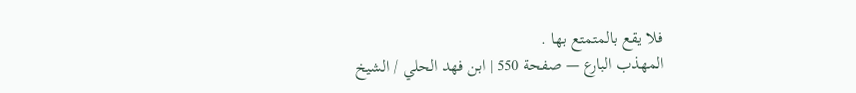فلا يقع بالمتمتع بها .
المهذب البارع — صفحة 550 | ابن فهد الحلي / الشيخ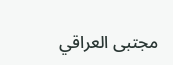مجتبى العراقي